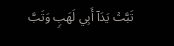تَبَّتۡ يَدَآ أَبِي لَهَبࣲ وَتَبَّ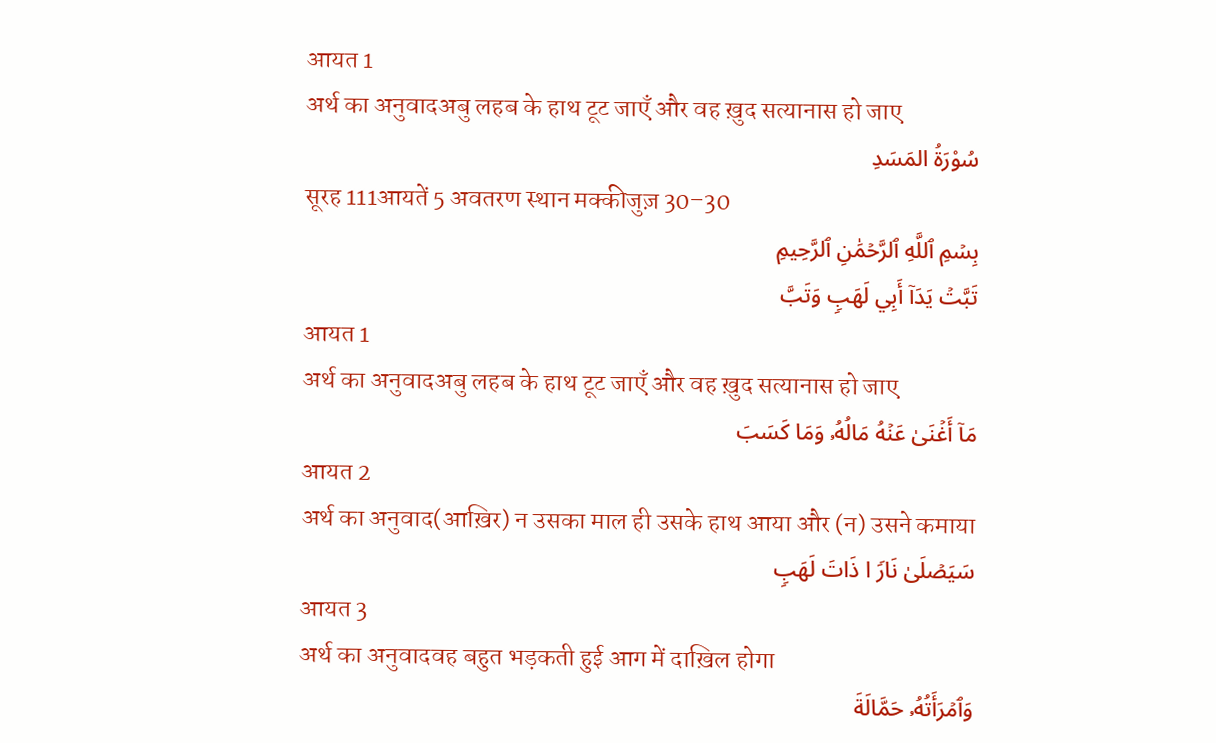आयत 1
अर्थ का अनुवादअबु लहब के हाथ टूट जाएँ और वह ख़ुद सत्यानास हो जाए
سُوْرَةُ المَسَدِ
सूरह 111आयतें 5 अवतरण स्थान मक्कीजुज़ 30–30
بِسۡمِ ٱللَّهِ ٱلرَّحۡمَٰنِ ٱلرَّحِيمِ
تَبَّتۡ يَدَآ أَبِي لَهَبࣲ وَتَبَّ
आयत 1
अर्थ का अनुवादअबु लहब के हाथ टूट जाएँ और वह ख़ुद सत्यानास हो जाए
مَآ أَغۡنَىٰ عَنۡهُ مَالُهُۥ وَمَا كَسَبَ
आयत 2
अर्थ का अनुवाद(आख़िर) न उसका माल ही उसके हाथ आया और (न) उसने कमाया
سَيَصۡلَىٰ نَارࣰ ا ذَاتَ لَهَبࣲ
आयत 3
अर्थ का अनुवादवह बहुत भड़कती हुई आग में दाख़िल होगा
وَٱمۡرَأَتُهُۥ حَمَّالَةَ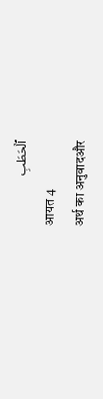ٱلۡحَطَبِ
आयत 4
अर्थ का अनुवादऔर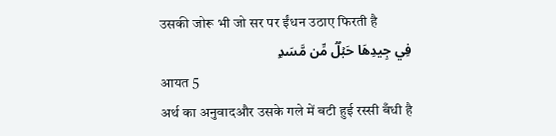उसकी जोरू भी जो सर पर ईंधन उठाए फिरती है
فِي جِيدِهَا حَبۡلࣱ مِّن مَّسَدِۭ
आयत 5
अर्थ का अनुवादऔर उसके गले में बटी हुई रस्सी बँधी है